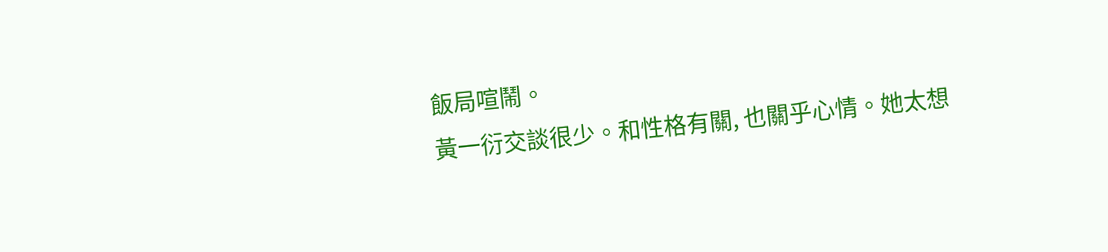飯局喧鬧。
黃一衍交談很少。和性格有關, 也關乎心情。她太想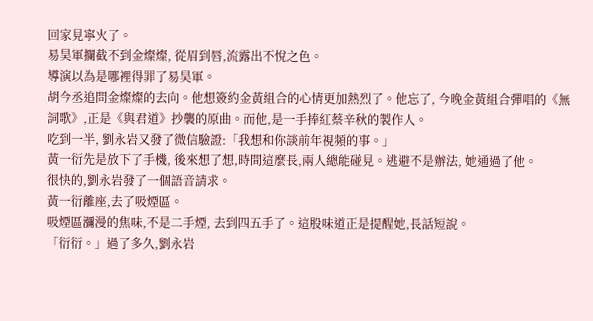回家見寧火了。
易昊軍攔截不到金燦燦, 從眉到唇,流露出不悅之色。
導演以為是哪裡得罪了易昊軍。
胡今丞追問金燦燦的去向。他想簽約金黃組合的心情更加熱烈了。他忘了, 今晚金黃組合彈唱的《無詞歌》,正是《與君道》抄襲的原曲。而他,是一手捧紅蔡辛秋的製作人。
吃到一半, 劉永岩又發了微信驗證:「我想和你談前年視頻的事。」
黃一衍先是放下了手機, 後來想了想,時間這麼長,兩人總能碰見。逃避不是辦法, 她通過了他。
很快的,劉永岩發了一個語音請求。
黃一衍離座,去了吸煙區。
吸煙區瀰漫的焦味,不是二手煙, 去到四五手了。這股味道正是提醒她,長話短說。
「衍衍。」過了多久,劉永岩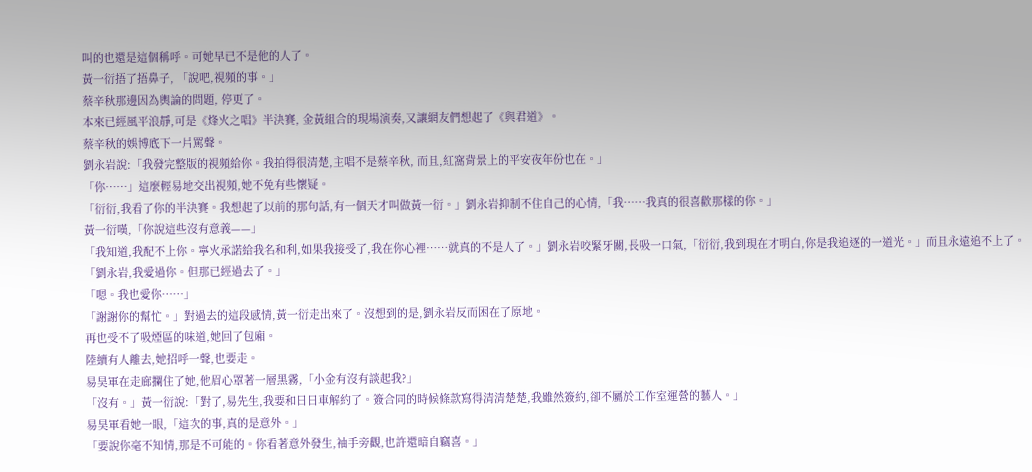叫的也還是這個稱呼。可她早已不是他的人了。
黃一衍捂了捂鼻子, 「說吧,視頻的事。」
蔡辛秋那邊因為輿論的問題, 停更了。
本來已經風平浪靜,可是《烽火之唱》半決賽, 金黃組合的現場演奏,又讓網友們想起了《與君道》。
蔡辛秋的娛博底下一片罵聲。
劉永岩說:「我發完整版的視頻給你。我拍得很清楚,主唱不是蔡辛秋, 而且,紅窩背景上的平安夜年份也在。」
「你……」這麼輕易地交出視頻,她不免有些懷疑。
「衍衍,我看了你的半決賽。我想起了以前的那句話,有一個天才叫做黃一衍。」劉永岩抑制不住自己的心情,「我……我真的很喜歡那樣的你。」
黃一衍嘆,「你說這些沒有意義——」
「我知道,我配不上你。寧火承諾給我名和利,如果我接受了,我在你心裡……就真的不是人了。」劉永岩咬緊牙關,長吸一口氣,「衍衍,我到現在才明白,你是我追逐的一道光。」而且永遠追不上了。
「劉永岩,我愛過你。但那已經過去了。」
「嗯。我也愛你……」
「謝謝你的幫忙。」對過去的這段感情,黃一衍走出來了。沒想到的是,劉永岩反而困在了原地。
再也受不了吸煙區的味道,她回了包廂。
陸續有人離去,她招呼一聲,也要走。
易昊軍在走廊攔住了她,他眉心罩著一層黑霧,「小金有沒有談起我?」
「沒有。」黃一衍說:「對了,易先生,我要和日日車解約了。簽合同的時候條款寫得清清楚楚,我雖然簽約,卻不屬於工作室運營的藝人。」
易昊軍看她一眼,「這次的事,真的是意外。」
「要說你毫不知情,那是不可能的。你看著意外發生,袖手旁觀,也許還暗自竊喜。」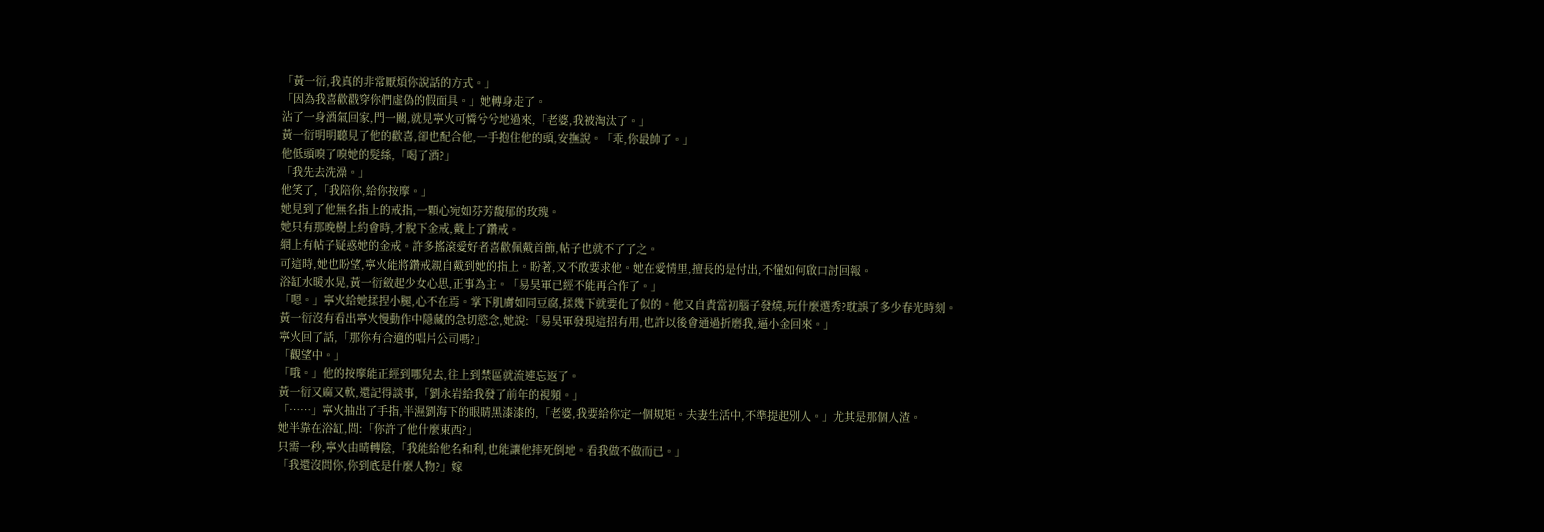「黃一衍,我真的非常厭煩你說話的方式。」
「因為我喜歡戳穿你們虛偽的假面具。」她轉身走了。
沾了一身酒氣回家,門一關,就見寧火可憐兮兮地過來,「老婆,我被淘汰了。」
黃一衍明明聽見了他的歡喜,卻也配合他,一手抱住他的頭,安撫說。「乖,你最帥了。」
他低頭嗅了嗅她的髮絲,「喝了酒?」
「我先去洗澡。」
他笑了,「我陪你,給你按摩。」
她見到了他無名指上的戒指,一顆心宛如芬芳馥郁的玫瑰。
她只有那晚樹上約會時,才脫下金戒,戴上了鑽戒。
網上有帖子疑惑她的金戒。許多搖滾愛好者喜歡佩戴首飾,帖子也就不了了之。
可這時,她也盼望,寧火能將鑽戒親自戴到她的指上。盼著,又不敢要求他。她在愛情里,擅長的是付出,不懂如何啟口討回報。
浴缸水暖水晃,黃一衍斂起少女心思,正事為主。「易昊軍已經不能再合作了。」
「嗯。」寧火給她揉捏小腿,心不在焉。掌下肌膚如同豆腐,揉幾下就要化了似的。他又自責當初腦子發燒,玩什麼選秀?耽誤了多少春光時刻。
黃一衍沒有看出寧火慢動作中隱藏的急切慾念,她說:「易昊軍發現這招有用,也許以後會通過折磨我,逼小金回來。」
寧火回了話,「那你有合適的唱片公司嗎?」
「觀望中。」
「哦。」他的按摩能正經到哪兒去,往上到禁區就流連忘返了。
黃一衍又麻又軟,還記得談事,「劉永岩給我發了前年的視頻。」
「……」寧火抽出了手指,半濕劉海下的眼睛黑漆漆的,「老婆,我要給你定一個規矩。夫妻生活中,不準提起別人。」尤其是那個人渣。
她半靠在浴缸,問:「你許了他什麼東西?」
只需一秒,寧火由晴轉陰,「我能給他名和利,也能讓他摔死倒地。看我做不做而已。」
「我還沒問你,你到底是什麼人物?」嫁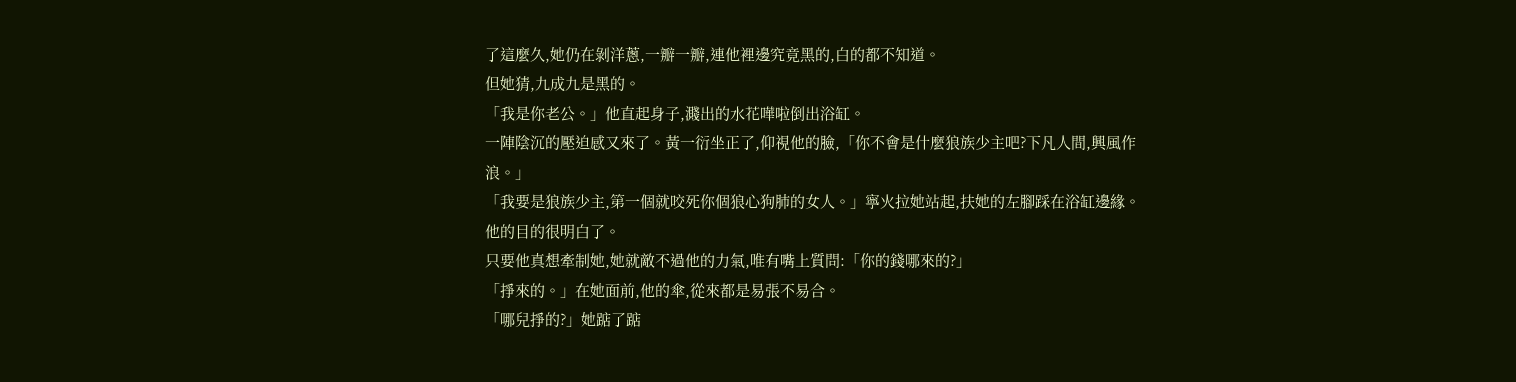了這麼久,她仍在剝洋蔥,一瓣一瓣,連他裡邊究竟黑的,白的都不知道。
但她猜,九成九是黑的。
「我是你老公。」他直起身子,濺出的水花嘩啦倒出浴缸。
一陣陰沉的壓迫感又來了。黃一衍坐正了,仰視他的臉,「你不會是什麼狼族少主吧?下凡人間,興風作浪。」
「我要是狼族少主,第一個就咬死你個狼心狗肺的女人。」寧火拉她站起,扶她的左腳踩在浴缸邊緣。他的目的很明白了。
只要他真想牽制她,她就敵不過他的力氣,唯有嘴上質問:「你的錢哪來的?」
「掙來的。」在她面前,他的傘,從來都是易張不易合。
「哪兒掙的?」她踮了踮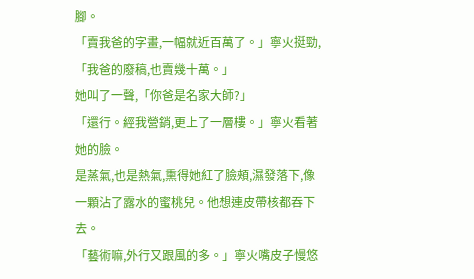腳。
「賣我爸的字畫,一幅就近百萬了。」寧火挺勁,「我爸的廢稿,也賣幾十萬。」
她叫了一聲,「你爸是名家大師?」
「還行。經我營銷,更上了一層樓。」寧火看著她的臉。
是蒸氣,也是熱氣,熏得她紅了臉頰,濕發落下,像一顆沾了露水的蜜桃兒。他想連皮帶核都吞下去。
「藝術嘛,外行又跟風的多。」寧火嘴皮子慢悠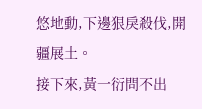悠地動,下邊狠戾殺伐,開疆展土。
接下來,黃一衍問不出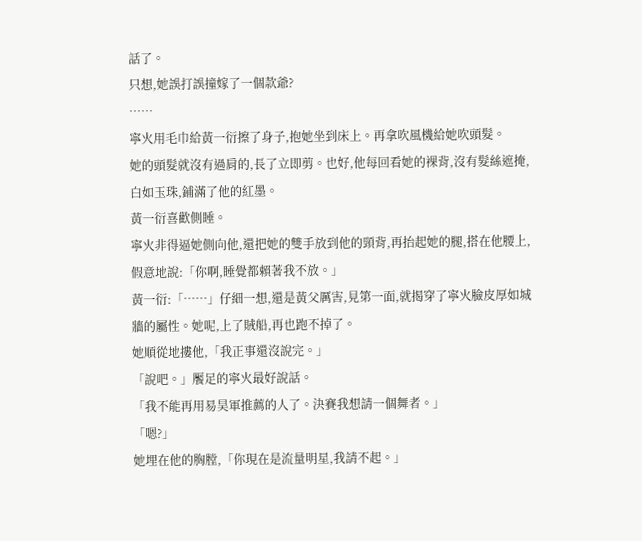話了。
只想,她誤打誤撞嫁了一個款爺?
……
寧火用毛巾給黃一衍擦了身子,抱她坐到床上。再拿吹風機給她吹頭髮。
她的頭髮就沒有過肩的,長了立即剪。也好,他每回看她的裸背,沒有髮絲遮掩,白如玉珠,鋪滿了他的紅墨。
黃一衍喜歡側睡。
寧火非得逼她側向他,還把她的雙手放到他的頸背,再抬起她的腿,搭在他腰上,假意地說:「你啊,睡覺都賴著我不放。」
黃一衍:「……」仔細一想,還是黃父厲害,見第一面,就揭穿了寧火臉皮厚如城牆的屬性。她呢,上了賊船,再也跑不掉了。
她順從地摟他,「我正事還沒說完。」
「說吧。」饜足的寧火最好說話。
「我不能再用易昊軍推薦的人了。決賽我想請一個舞者。」
「嗯?」
她埋在他的胸膛,「你現在是流量明星,我請不起。」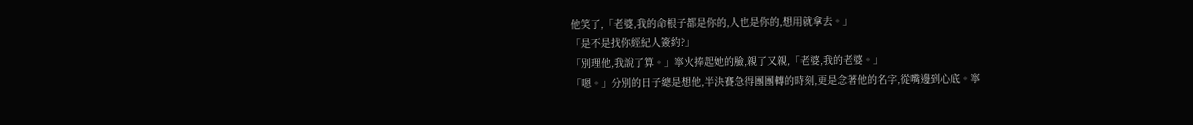他笑了,「老婆,我的命根子都是你的,人也是你的,想用就拿去。」
「是不是找你經紀人簽約?」
「別理他,我說了算。」寧火捧起她的臉,親了又親,「老婆,我的老婆。」
「嗯。」分別的日子總是想他,半決賽急得團團轉的時刻,更是念著他的名字,從嘴邊到心底。寧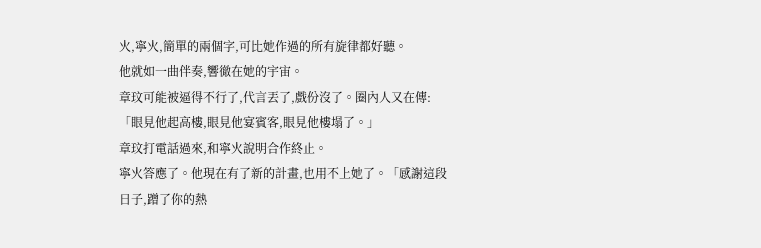火,寧火,簡單的兩個字,可比她作過的所有旋律都好聽。
他就如一曲伴奏,響徹在她的宇宙。
章玟可能被逼得不行了,代言丟了,戲份沒了。圈內人又在傳:「眼見他起高樓,眼見他宴賓客,眼見他樓塌了。」
章玟打電話過來,和寧火說明合作終止。
寧火答應了。他現在有了新的計畫,也用不上她了。「感謝這段日子,蹭了你的熱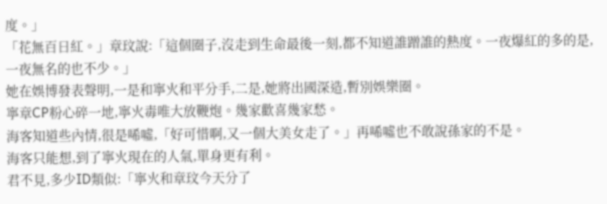度。」
「花無百日紅。」章玟說:「這個圈子,沒走到生命最後一刻,都不知道誰蹭誰的熱度。一夜爆紅的多的是,一夜無名的也不少。」
她在娛博發表聲明,一是和寧火和平分手,二是,她將出國深造,暫別娛樂圈。
寧章CP粉心碎一地,寧火毒唯大放鞭炮。幾家歡喜幾家愁。
海客知道些內情,很是唏噓,「好可惜啊,又一個大美女走了。」再唏噓也不敢說孫家的不是。
海客只能想,到了寧火現在的人氣,單身更有利。
君不見,多少ID類似:「寧火和章玟今天分了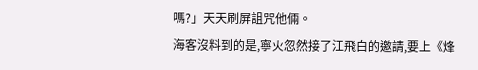嗎?」天天刷屏詛咒他倆。
海客沒料到的是,寧火忽然接了江飛白的邀請,要上《烽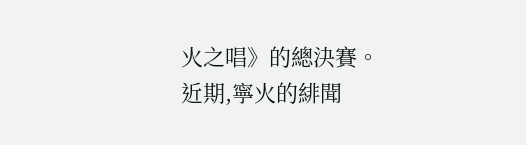火之唱》的總決賽。
近期,寧火的緋聞